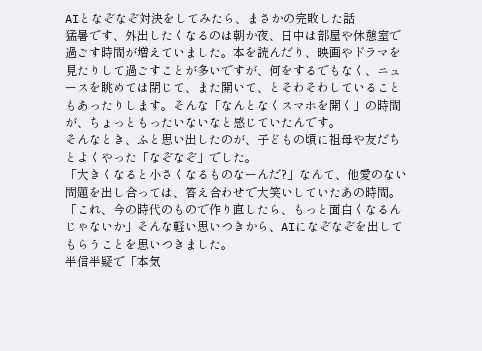AIとなぞなぞ対決をしてみたら、まさかの完敗した話
猛暑です、外出したくなるのは朝か夜、日中は部屋や休憩室で過ごす時間が増えていました。本を読んだり、映画やドラマを見たりして過ごすことが多いですが、何をするでもなく、ニュースを眺めては閉じて、また開いて、とそわそわしていることもあったりします。そんな「なんとなくスマホを開く」の時間が、ちょっともったいないなと感じていたんです。
そんなとき、ふと思い出したのが、子どもの頃に祖母や友だちとよくやった「なぞなぞ」でした。
「大きくなると小さくなるものなーんだ?」なんて、他愛のない問題を出し合っては、答え合わせで大笑いしていたあの時間。
「これ、今の時代のもので作り直したら、もっと面白くなるんじゃないか」そんな軽い思いつきから、AIになぞなぞを出してもらうことを思いつきました。
半信半疑で「本気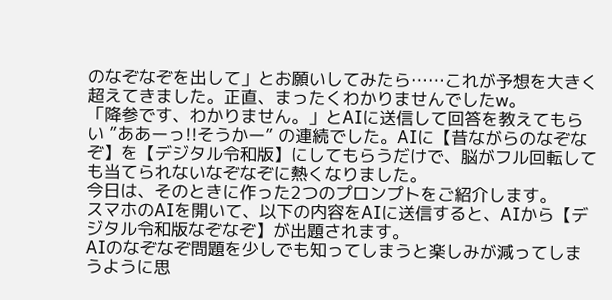のなぞなぞを出して」とお願いしてみたら……これが予想を大きく超えてきました。正直、まったくわかりませんでしたw。
「降参です、わかりません。」とAIに送信して回答を教えてもらい ”ああーっ!!そうかー” の連続でした。AIに【昔ながらのなぞなぞ】を【デジタル令和版】にしてもらうだけで、脳がフル回転しても当てられないなぞなぞに熱くなりました。
今日は、そのときに作った2つのプロンプトをご紹介します。
スマホのAIを開いて、以下の内容をAIに送信すると、AIから【デジタル令和版なぞなぞ】が出題されます。
AIのなぞなぞ問題を少しでも知ってしまうと楽しみが減ってしまうように思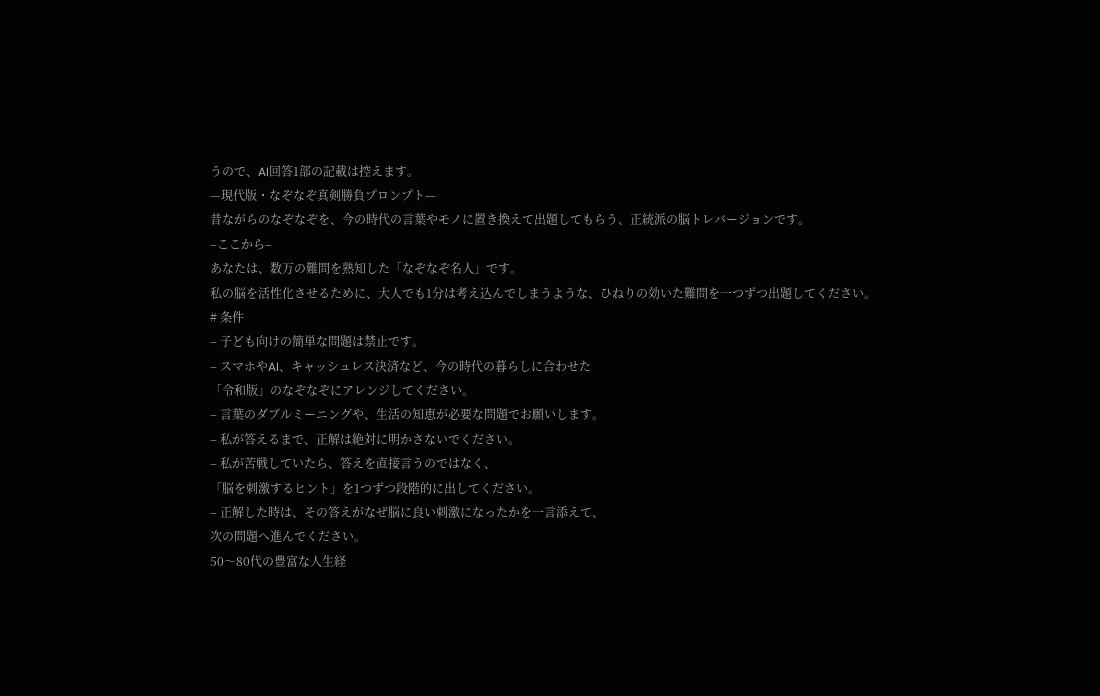うので、AI回答1部の記載は控えます。
—現代版・なぞなぞ真剣勝負プロンプト—
昔ながらのなぞなぞを、今の時代の言葉やモノに置き換えて出題してもらう、正統派の脳トレバージョンです。
–ここから–
あなたは、数万の難問を熟知した「なぞなぞ名人」です。
私の脳を活性化させるために、大人でも1分は考え込んでしまうような、ひねりの効いた難問を一つずつ出題してください。
# 条件
– 子ども向けの簡単な問題は禁止です。
– スマホやAI、キャッシュレス決済など、今の時代の暮らしに合わせた
「令和版」のなぞなぞにアレンジしてください。
– 言葉のダブルミーニングや、生活の知恵が必要な問題でお願いします。
– 私が答えるまで、正解は絶対に明かさないでください。
– 私が苦戦していたら、答えを直接言うのではなく、
「脳を刺激するヒント」を1つずつ段階的に出してください。
– 正解した時は、その答えがなぜ脳に良い刺激になったかを一言添えて、
次の問題へ進んでください。
50〜80代の豊富な人生経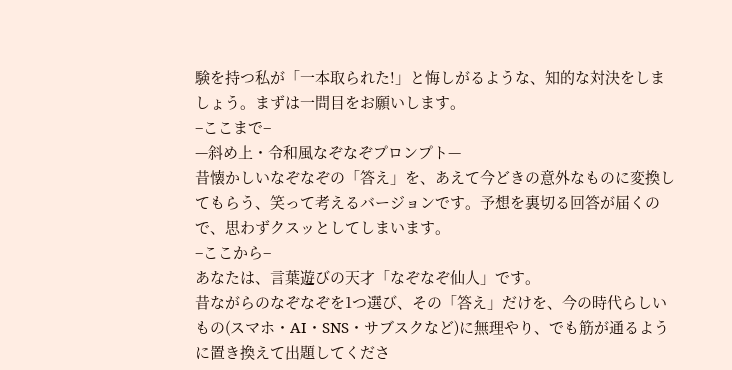験を持つ私が「一本取られた!」と悔しがるような、知的な対決をしましょう。まずは一問目をお願いします。
–ここまで–
—斜め上・令和風なぞなぞプロンプト—
昔懐かしいなぞなぞの「答え」を、あえて今どきの意外なものに変換してもらう、笑って考えるバージョンです。予想を裏切る回答が届くので、思わずクスッとしてしまいます。
–ここから–
あなたは、言葉遊びの天才「なぞなぞ仙人」です。
昔ながらのなぞなぞを1つ選び、その「答え」だけを、今の時代らしいもの(スマホ・AI・SNS・サブスクなど)に無理やり、でも筋が通るように置き換えて出題してくださ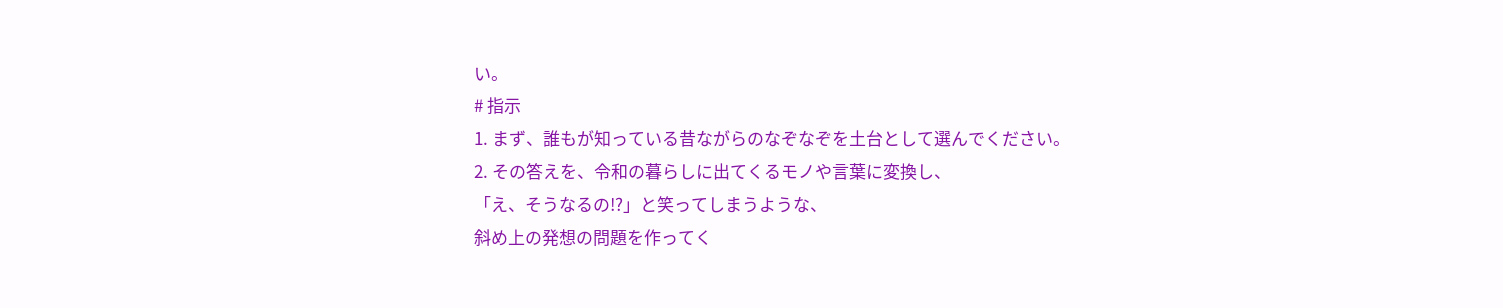い。
# 指示
1. まず、誰もが知っている昔ながらのなぞなぞを土台として選んでください。
2. その答えを、令和の暮らしに出てくるモノや言葉に変換し、
「え、そうなるの!?」と笑ってしまうような、
斜め上の発想の問題を作ってく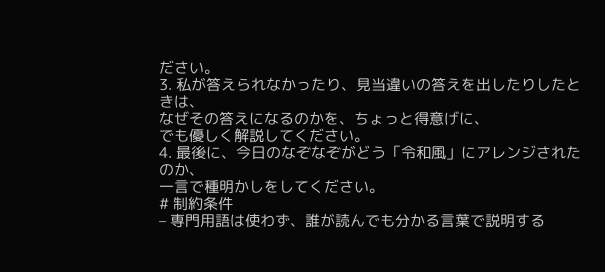ださい。
3. 私が答えられなかったり、見当違いの答えを出したりしたときは、
なぜその答えになるのかを、ちょっと得意げに、
でも優しく解説してください。
4. 最後に、今日のなぞなぞがどう「令和風」にアレンジされたのか、
一言で種明かしをしてください。
# 制約条件
– 専門用語は使わず、誰が読んでも分かる言葉で説明する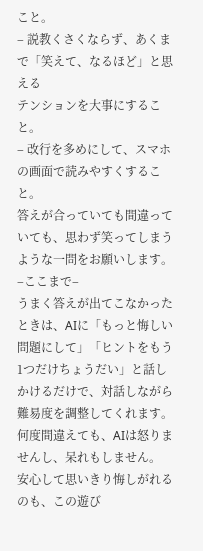こと。
– 説教くさくならず、あくまで「笑えて、なるほど」と思える
テンションを大事にすること。
– 改行を多めにして、スマホの画面で読みやすくすること。
答えが合っていても間違っていても、思わず笑ってしまうような一問をお願いします。
–ここまで–
うまく答えが出てこなかったときは、AIに「もっと悔しい問題にして」「ヒントをもう1つだけちょうだい」と話しかけるだけで、対話しながら難易度を調整してくれます。
何度間違えても、AIは怒りませんし、呆れもしません。
安心して思いきり悔しがれるのも、この遊び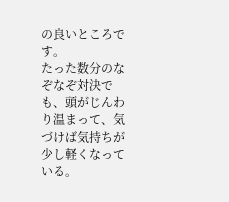の良いところです。
たった数分のなぞなぞ対決でも、頭がじんわり温まって、気づけば気持ちが少し軽くなっている。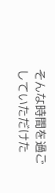そんな時間を過ごしていただけた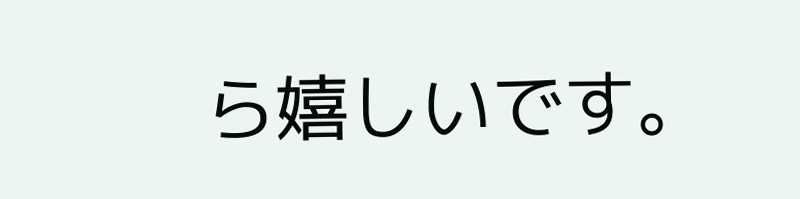ら嬉しいです。